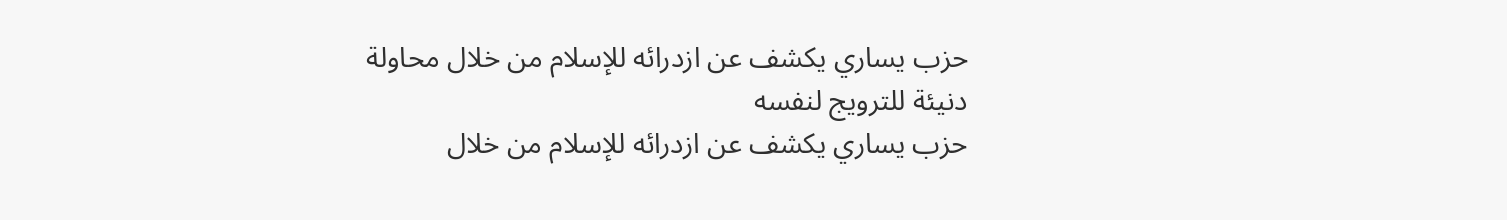حزب يساري يكشف عن ازدرائه للإسلام من خلال محاولة دنيئة للترويج لنفسه
حزب يساري يكشف عن ازدرائه للإسلام من خلال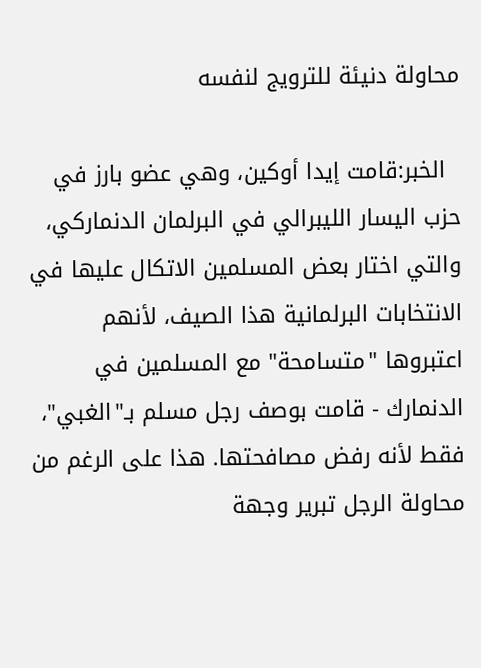محاولة دنيئة للترويج لنفسه

  الخبر:قامت إيدا أوكين، وهي عضو بارز في حزب اليسار الليبرالي في البرلمان الدنماركي، والتي اختار بعض المسلمين الاتكال عليها في الانتخابات البرلمانية هذا الصيف، لأنهم اعتبروها "متسامحة" مع المسلمين في الدنمارك - قامت بوصف رجل مسلم بـ"الغبي"، فقط لأنه رفض مصافحتها. هذا على الرغم من محاولة الرجل تبرير وجهة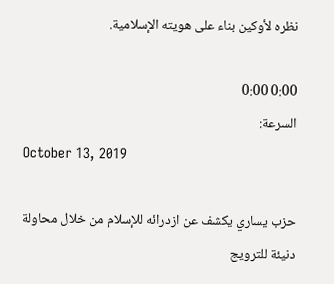نظره لأوكين بناء على هويته الإسلامية.

0:00 0:00
السرعة:
October 13, 2019

حزب يساري يكشف عن ازدرائه للإسلام من خلال محاولة دنيئة للترويج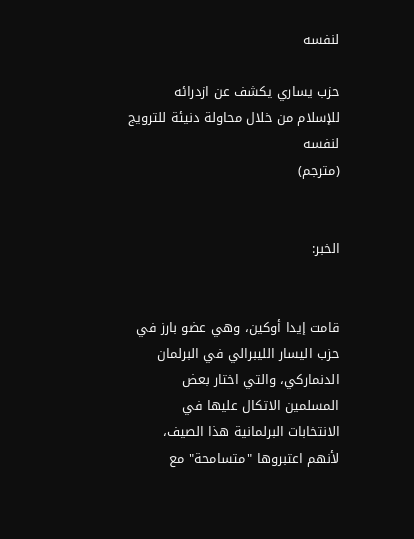لنفسه

حزب يساري يكشف عن ازدرائه للإسلام من خلال محاولة دنيئة للترويج لنفسه
(مترجم)


الخبر:


قامت إيدا أوكين، وهي عضو بارز في حزب اليسار الليبرالي في البرلمان الدنماركي، والتي اختار بعض المسلمين الاتكال عليها في الانتخابات البرلمانية هذا الصيف، لأنهم اعتبروها "متسامحة" مع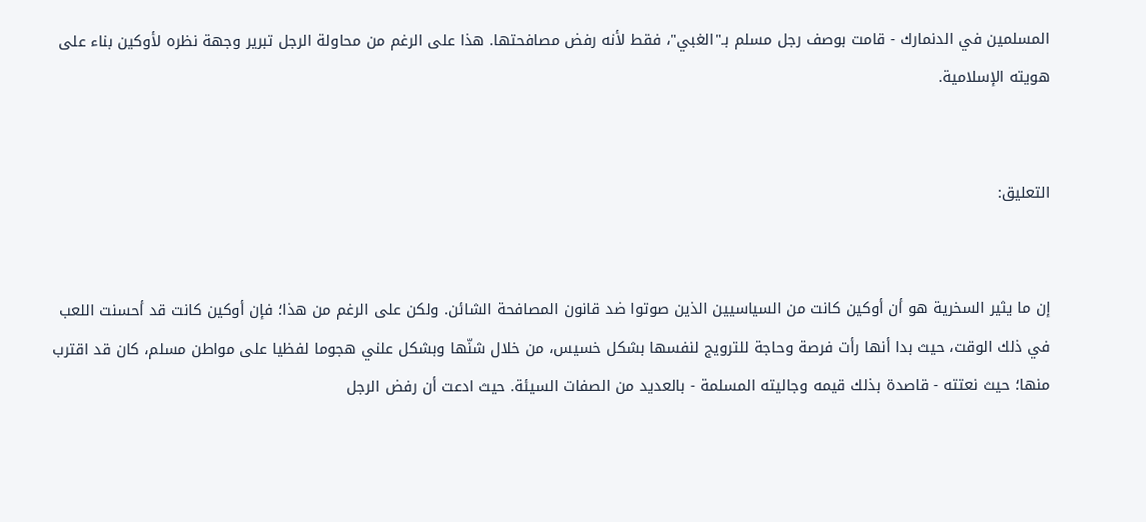المسلمين في الدنمارك - قامت بوصف رجل مسلم بـ"الغبي"، فقط لأنه رفض مصافحتها. هذا على الرغم من محاولة الرجل تبرير وجهة نظره لأوكين بناء على هويته الإسلامية.


التعليق:


إن ما يثير السخرية هو أن أوكين كانت من السياسيين الذين صوتوا ضد قانون المصافحة الشائن. ولكن على الرغم من هذا؛ فإن أوكين كانت قد أحسنت اللعب في ذلك الوقت، حيث بدا أنها رأت فرصة وحاجة للترويج لنفسها بشكل خسيس، من خلال شنّها وبشكل علني هجوما لفظيا على مواطن مسلم، كان قد اقترب منها؛ حيث نعتته - قاصدة بذلك قيمه وجاليته المسلمة - بالعديد من الصفات السيئة. حيث ادعت أن رفض الرجل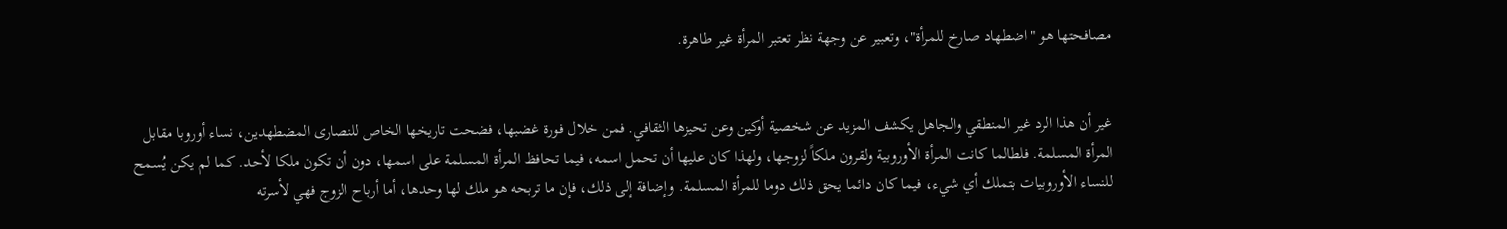مصافحتها هو "اضطهاد صارخ للمرأة"، وتعبير عن وجهة نظر تعتبر المرأة غير طاهرة.


غير أن هذا الرد غير المنطقي والجاهل يكشف المزيد عن شخصية أوكين وعن تحيزها الثقافي. فمن خلال فورة غضبها، فضحت تاريخها الخاص للنصارى المضطهدين، نساء أوروبا مقابل المرأة المسلمة. فلطالما كانت المرأة الأوروبية ولقرون ملكاً لزوجها، ولهذا كان عليها أن تحمل اسمه، فيما تحافظ المرأة المسلمة على اسمها، دون أن تكون ملكا لأحد. كما لم يكن يُسمح للنساء الأوروبيات بتملك أي شيء، فيما كان دائما يحق ذلك دوما للمرأة المسلمة. وإضافة إلى ذلك، فإن ما تربحه هو ملك لها وحدها، أما أرباح الزوج فهي لأسرته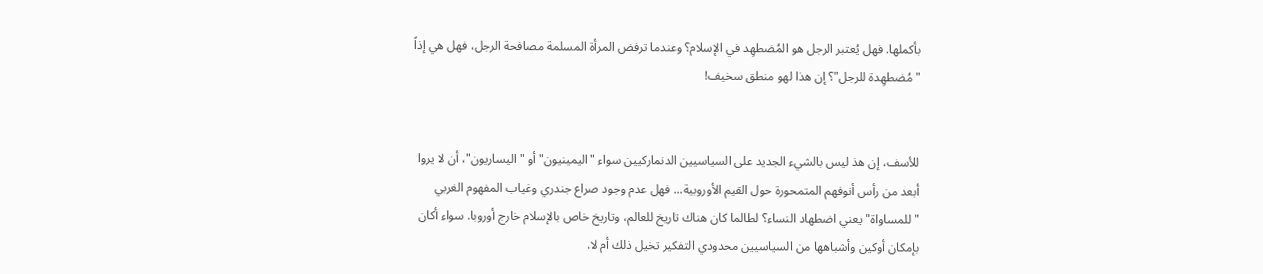بأكملها. فهل يُعتبر الرجل هو المُضطهِد في الإسلام؟ وعندما ترفض المرأة المسلمة مصافحة الرجل، فهل هي إذاً "مُضطهِدة للرجل"؟ إن هذا لهو منطق سخيف!


للأسف، إن هذ ليس بالشيء الجديد على السياسيين الدنماركيين سواء "اليمينيون" أو "اليساريون"، أن لا يروا أبعد من رأس أنوفهم المتمحورة حول القيم الأوروبية... فهل عدم وجود صراع جندري وغياب المفهوم الغربي "للمساواة" يعني اضطهاد النساء؟ لطالما كان هناك تاريخ للعالم، وتاريخ خاص بالإسلام خارج أوروبا. سواء أكان بإمكان أوكين وأشباهها من السياسيين محدودي التفكير تخيل ذلك أم لا.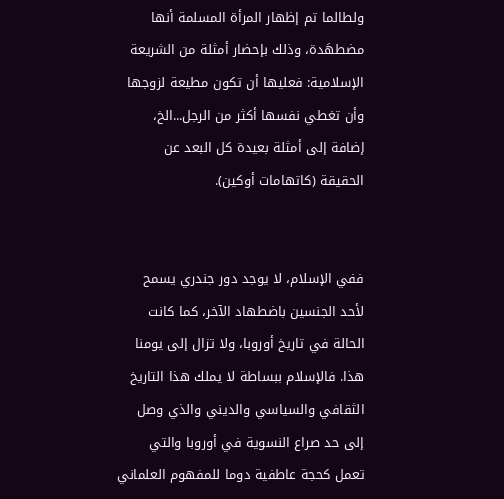ولطالما تم إظهار المرأة المسلمة أنها مضطهَدة، وذلك بإحضار أمثلة من الشريعة الإسلامية: فعليها أن تكون مطيعة لزوجها وأن تغطي نفسها أكثر من الرجل...الخ، إضافة إلى أمثلة بعيدة كل البعد عن الحقيقة (كاتهامات أوكين).


ففي الإسلام، لا يوجد دور جندري يسمح لأحد الجنسين باضطهاد الآخر، كما كانت الحالة في تاريخ أوروبا، ولا تزال إلى يومنا هذا. فالإسلام ببساطة لا يملك هذا التاريخ الثقافي والسياسي والديني والذي وصل إلى حد صراع النسوية في أوروبا والتي تعمل كحجة عاطفية دوما للمفهوم العلماني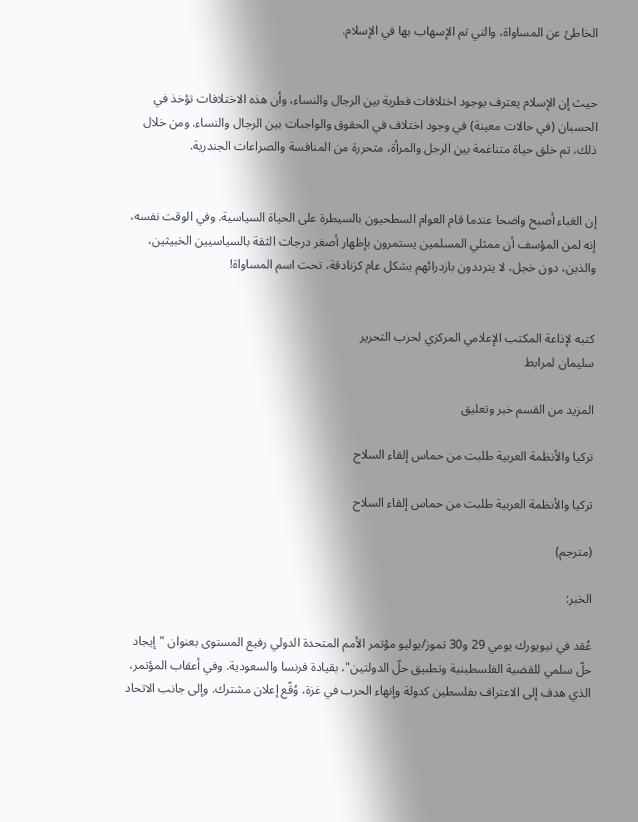الخاطئ عن المساواة، والتي تم الإسهاب بها في الإسلام.


حيث إن الإسلام يعترف بوجود اختلافات فطرية بين الرجال والنساء، وأن هذه الاختلافات تؤخذ في الحسبان (في حالات معينة) في وجود اختلاف في الحقوق والواجبات بين الرجال والنساء. ومن خلال ذلك، تم خلق حياة متناغمة بين الرجل والمرأة، متحررة من المنافسة والصراعات الجندرية.


إن الغباء أصبح واضحا عندما قام العوام السطحيون بالسيطرة على الحياة السياسية. وفي الوقت نفسه، إنه لمن المؤسف أن ممثلي المسلمين يستمرون بإظهار أصغر درجات الثقة بالسياسيين الخبيثين، والذين، دون خجل، لا يترددون بازدرائهم بشكل عام كزنادقة، تحت اسم المساواة!


كتبه لإذاعة المكتب الإعلامي المركزي لحزب التحرير
سليمان لمرابط

المزيد من القسم خبر وتعليق

تركيا والأنظمة العربية طلبت من حماس إلقاء السلاح

تركيا والأنظمة العربية طلبت من حماس إلقاء السلاح

(مترجم)

الخبر:

عُقد في نيويورك يومي 29 و30 تموز/يوليو مؤتمر الأمم المتحدة الدولي رفيع المستوى بعنوان "إيجاد حلّ سلمي للقضية الفلسطينية وتطبيق حلّ الدولتين"، بقيادة فرنسا والسعودية. وفي أعقاب المؤتمر، الذي هدف إلى الاعتراف بفلسطين كدولة وإنهاء الحرب في غزة، وُقّع إعلان مشترك. وإلى جانب الاتحاد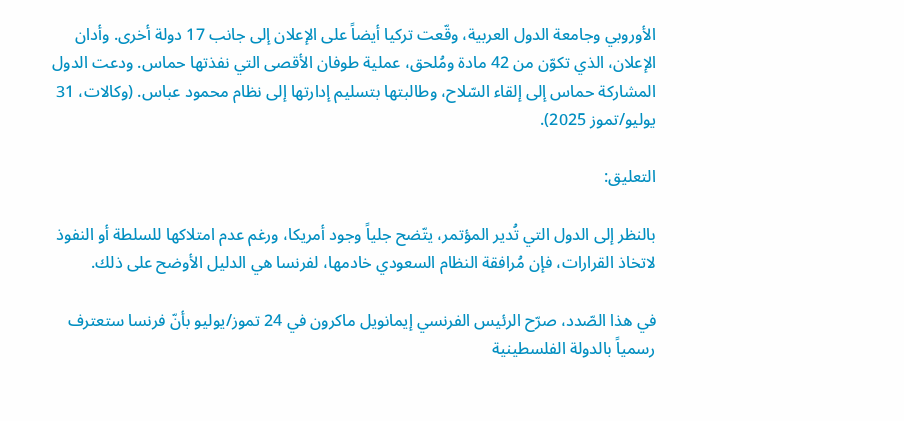الأوروبي وجامعة الدول العربية، وقّعت تركيا أيضاً على الإعلان إلى جانب 17 دولة أخرى. وأدان الإعلان، الذي تكوّن من 42 مادة ومُلحق، عملية طوفان الأقصى التي نفذتها حماس. ودعت الدول المشاركة حماس إلى إلقاء السّلاح، وطالبتها بتسليم إدارتها إلى نظام محمود عباس. (وكالات، 31 يوليو/تموز 2025).

التعليق:

بالنظر إلى الدول التي تُدير المؤتمر، يتّضح جلياً وجود أمريكا، ورغم عدم امتلاكها للسلطة أو النفوذ لاتخاذ القرارات، فإن مُرافقة النظام السعودي خادمها، لفرنسا هي الدليل الأوضح على ذلك.

في هذا الصّدد، صرّح الرئيس الفرنسي إيمانويل ماكرون في 24 تموز/يوليو بأنّ فرنسا ستعترف رسمياً بالدولة الفلسطينية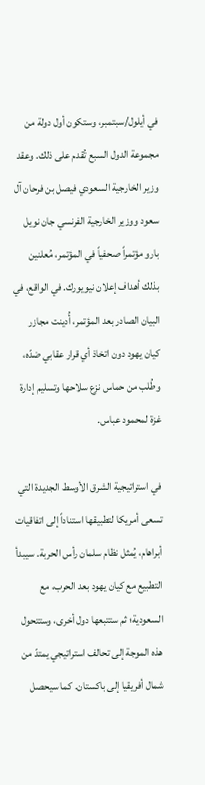في أيلول/سبتمبر، وستكون أول دولة من مجموعة الدول السبع تُقدم على ذلك. وعقد وزير الخارجية السعودي فيصل بن فرحان آل سعود ووزير الخارجية الفرنسي جان نويل بارو مؤتمراً صحفياً في المؤتمر، مُعلنين بذلك أهداف إعلان نيويورك. في الواقع، في البيان الصادر بعد المؤتمر، أُدينت مجازر كيان يهود دون اتخاذ أي قرار عقابي ضدّه، وطُلب من حماس نزع سلاحها وتسليم إدارة غزة لمحمود عباس.

في استراتيجية الشرق الأوسط الجديدة التي تسعى أمريكا لتطبيقها استناداً إلى اتفاقيات أبراهام، يُمثل نظام سلمان رأس الحربة. سيبدأ التطبيع مع كيان يهود بعد الحرب، مع السعودية؛ ثم ستتبعها دول أخرى، وستتحول هذه الموجة إلى تحالف استراتيجي يمتدّ من شمال أفريقيا إلى باكستان. كما سيحصل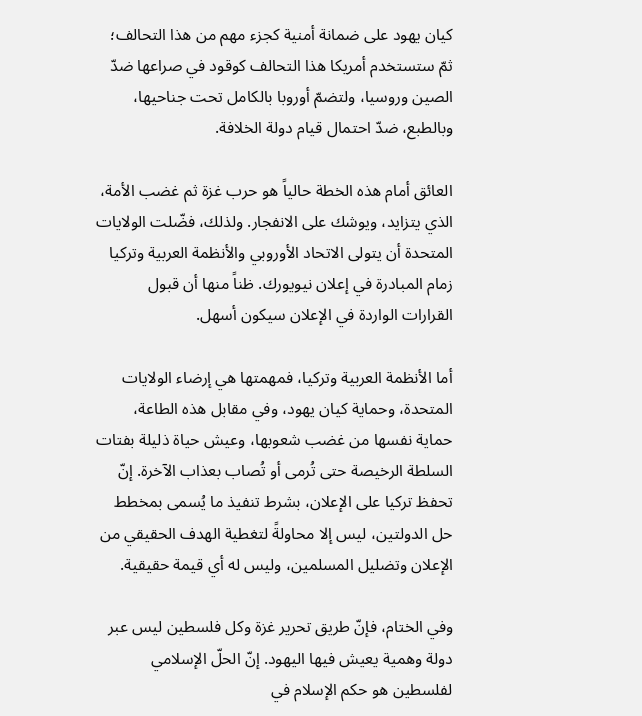كيان يهود على ضمانة أمنية كجزء مهم من هذا التحالف؛ ثمّ ستستخدم أمريكا هذا التحالف كوقود في صراعها ضدّ الصين وروسيا، ولتضمّ أوروبا بالكامل تحت جناحيها، وبالطبع، ضدّ احتمال قيام دولة الخلافة.

العائق أمام هذه الخطة حالياً هو حرب غزة ثم غضب الأمة، الذي يتزايد، ويوشك على الانفجار. ولذلك، فضّلت الولايات المتحدة أن يتولى الاتحاد الأوروبي والأنظمة العربية وتركيا زمام المبادرة في إعلان نيويورك. ظناً منها أن قبول القرارات الواردة في الإعلان سيكون أسهل.

أما الأنظمة العربية وتركيا، فمهمتها هي إرضاء الولايات المتحدة، وحماية كيان يهود، وفي مقابل هذه الطاعة، حماية نفسها من غضب شعوبها، وعيش حياة ذليلة بفتات السلطة الرخيصة حتى تُرمى أو تُصاب بعذاب الآخرة. إنّ تحفظ تركيا على الإعلان، بشرط تنفيذ ما يُسمى بمخطط حل الدولتين، ليس إلا محاولةً لتغطية الهدف الحقيقي من الإعلان وتضليل المسلمين، وليس له أي قيمة حقيقية.

وفي الختام، فإنّ طريق تحرير غزة وكل فلسطين ليس عبر دولة وهمية يعيش فيها اليهود. إنّ الحلّ الإسلامي لفلسطين هو حكم الإسلام في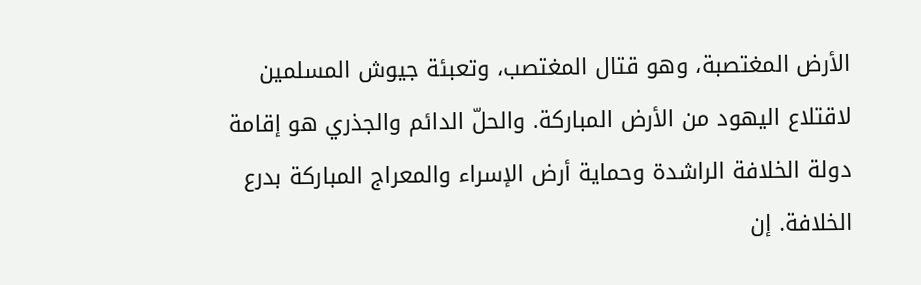الأرض المغتصبة، وهو قتال المغتصب، وتعبئة جيوش المسلمين لاقتلاع اليهود من الأرض المباركة. والحلّ الدائم والجذري هو إقامة دولة الخلافة الراشدة وحماية أرض الإسراء والمعراج المباركة بدرع الخلافة. إن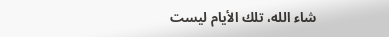شاء الله، تلك الأيام ليست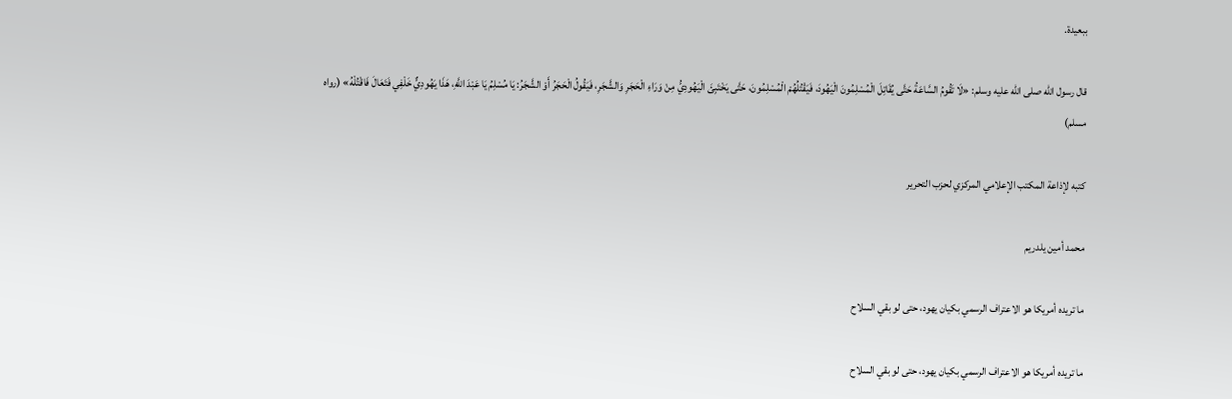ببعيدة.

قال رسول الله صلى الله عليه وسلم: «لَا تَقُومُ السَّاعَةُ حَتَّى يُقَاتِلَ الْمُسْلِمُونَ الْيَهُودَ، فَيَقْتُلُهُمْ الْمُسْلِمُونَ، حَتَّى يَخْتَبِئَ الْيَهُودِيُّ مِنْ وَرَاءِ الْحَجَرِ وَالشَّجَرِ، فَيَقُولُ الْحَجَرُ أَوْ الشَّجَرُ: يَا مُسْلِمُ يَا عَبْدَ اللَّهِ، هَذَا يَهُودِيٌّ خَلْفِي فَتَعَالَ فَاقْتُلْهُ» (رواه مسلم)

كتبه لإذاعة المكتب الإعلامي المركزي لحزب التحرير

محمد أمين يلدريم

ما تريده أمريكا هو الاعتراف الرسمي بكيان يهود، حتى لو بقي السلاح

ما تريده أمريكا هو الاعتراف الرسمي بكيان يهود، حتى لو بقي السلاح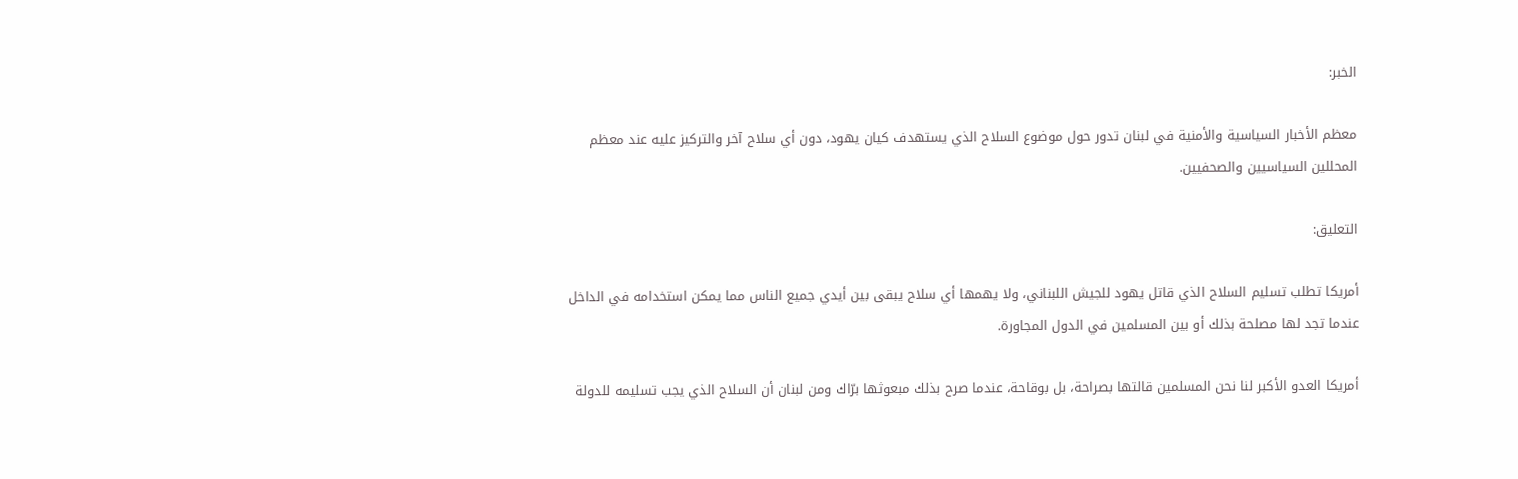الخبر:

معظم الأخبار السياسية والأمنية في لبنان تدور حول موضوع السلاح الذي يستهدف كيان يهود، دون أي سلاح آخر والتركيز عليه عند معظم المحللين السياسيين والصحفيين.

التعليق:

أمريكا تطلب تسليم السلاح الذي قاتل يهود للجيش اللبناني، ولا يهمها أي سلاح يبقى بين أيدي جميع الناس مما يمكن استخدامه في الداخل عندما تجد لها مصلحة بذلك أو بين المسلمين في الدول المجاورة.

أمريكا العدو الأكبر لنا نحن المسلمين قالتها بصراحة، بل بوقاحة، عندما صرح بذلك مبعوثها برّاك ومن لبنان أن السلاح الذي يجب تسليمه للدولة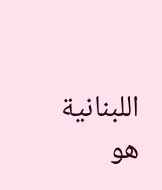اللبنانية هو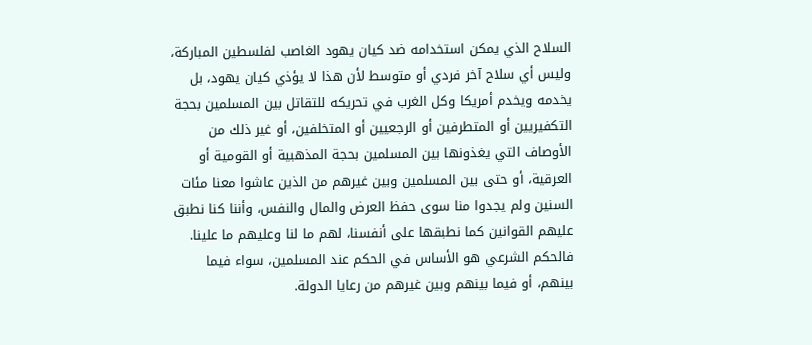السلاح الذي يمكن استخدامه ضد كيان يهود الغاصب لفلسطين المباركة، وليس أي سلاح آخر فردي أو متوسط لأن هذا لا يؤذي كيان يهود، بل يخدمه ويخدم أمريكا وكل الغرب في تحريكه للتقاتل بين المسلمين بحجة التكفيريين أو المتطرفين أو الرجعيين أو المتخلفين، أو غير ذلك من الأوصاف التي يغذونها بين المسلمين بحجة المذهبية أو القومية أو العرقية، أو حتى بين المسلمين وبين غيرهم من الذين عاشوا معنا مئات السنين ولم يجدوا منا سوى حفظ العرض والمال والنفس، وأننا كنا نطبق عليهم القوانين كما نطبقها على أنفسنا، لهم ما لنا وعليهم ما علينا. فالحكم الشرعي هو الأساس في الحكم عند المسلمين، سواء فيما بينهم، أو فيما بينهم وبين غيرهم من رعايا الدولة.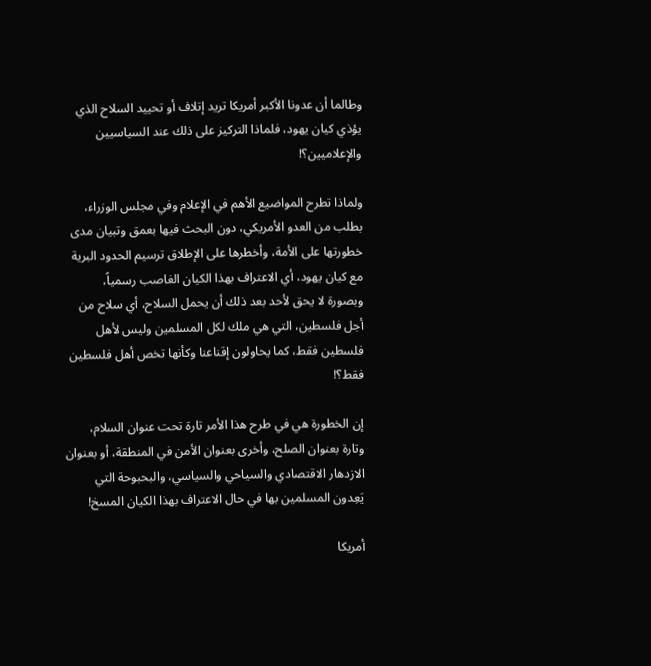وطالما أن عدونا الأكبر أمريكا تريد إتلاف أو تحييد السلاح الذي يؤذي كيان يهود، فلماذا التركيز على ذلك عند السياسيين والإعلاميين؟!

ولماذا تطرح المواضيع الأهم في الإعلام وفي مجلس الوزراء، بطلب من العدو الأمريكي، دون البحث فيها بعمق وتبيان مدى خطورتها على الأمة، وأخطرها على الإطلاق ترسيم الحدود البرية مع كيان يهود، أي الاعتراف بهذا الكيان الغاصب رسمياً، وبصورة لا يحق لأحد بعد ذلك أن يحمل السلاح، أي سلاح من أجل فلسطين، التي هي ملك لكل المسلمين وليس لأهل فلسطين فقط، كما يحاولون إقناعنا وكأنها تخص أهل فلسطين فقط؟!

إن الخطورة هي في طرح هذا الأمر تارة تحت عنوان السلام، وتارة بعنوان الصلح، وأخرى بعنوان الأمن في المنطقة، أو بعنوان الازدهار الاقتصادي والسياحي والسياسي، والبحبوحة التي يَعِدون المسلمين بها في حال الاعتراف بهذا الكيان المسخ!

أمريكا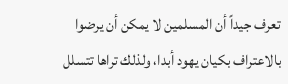تعرف جيداً أن المسلمين لا يمكن أن يرضوا بالاعتراف بكيان يهود أبدا، ولذلك تراها تتسلل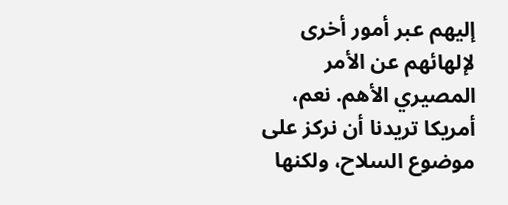إليهم عبر أمور أخرى لإلهائهم عن الأمر المصيري الأهم. نعم، أمريكا تريدنا أن نركز على موضوع السلاح، ولكنها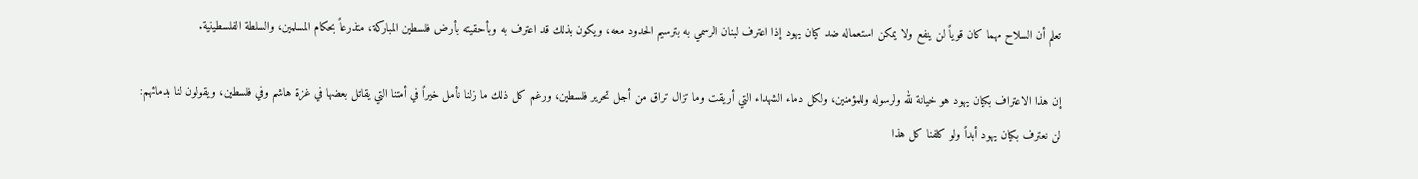تعلم أن السلاح مهما كان قوياً لن ينفع ولا يمكن استعماله ضد كيان يهود إذا اعترف لبنان الرسمي به بترسيم الحدود معه، ويكون بذلك قد اعترف به وبأحقيته بأرض فلسطين المباركة، متذرعاً بحكام المسلمين، والسلطة الفلسطينية.

إن هذا الاعتراف بكيان يهود هو خيانة لله ولرسوله وللمؤمنين، ولكل دماء الشهداء التي أريقت وما تزال تراق من أجل تحرير فلسطين، ورغم كل ذلك ما زلنا نأمل خيراً في أمتنا التي يقاتل بعضها في غزة هاشم وفي فلسطين، ويقولون لنا بدمائهم: لن نعترف بكيان يهود أبداً ولو كلفنا كل هذا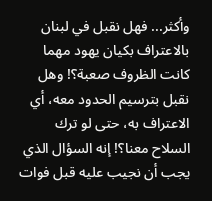وأكثر... فهل نقبل في لبنان بالاعتراف بكيان يهود مهما كانت الظروف صعبة؟! وهل نقبل بترسيم الحدود معه، أي الاعتراف به، حتى لو ترك السلاح معنا؟! إنه السؤال الذي يجب أن نجيب عليه قبل فوات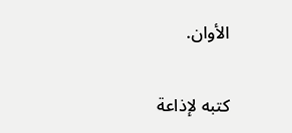الأوان.

كتبه لإذاعة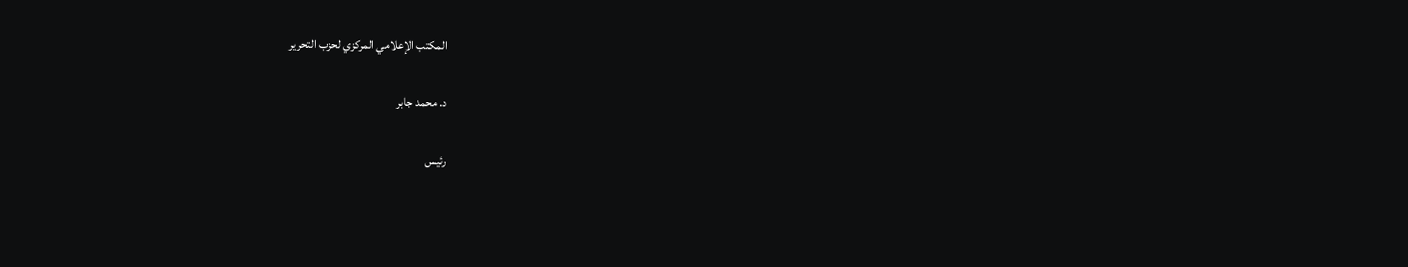المكتب الإعلامي المركزي لحزب التحرير

د. محمد جابر

رئيس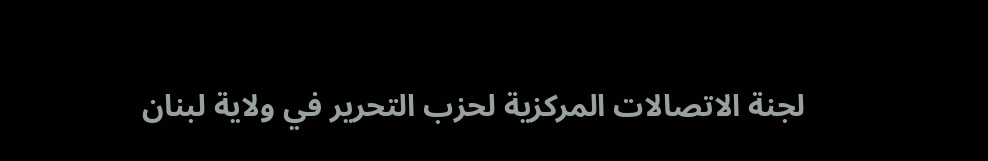لجنة الاتصالات المركزية لحزب التحرير في ولاية لبنان